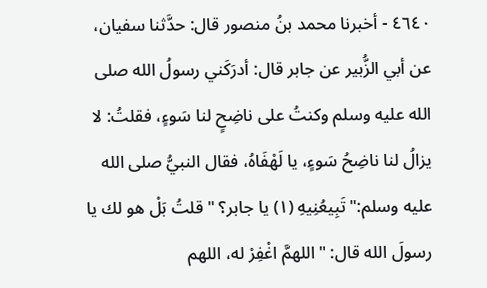٤٦٤٠ - أخبرنا محمد بنُ منصور قال: حدَّثنا سفيان، عن أبي الزُّبير عن جابر قال: أدرَكَني رسولُ الله صلى الله عليه وسلم وكنتُ على ناضِحٍ لنا سَوءٍ، فقلتُ: لا يزالُ لنا ناضِحُ سَوءٍ، يا لَهْفَاهُ، فقال النبيُّ صلى الله عليه وسلم:"تَبِيعُنِيهِ (١) يا جابر؟ " قلتُ بَلْ هو لك يا رسولَ الله قال: "اللهمَّ اغْفِرْ له، اللهم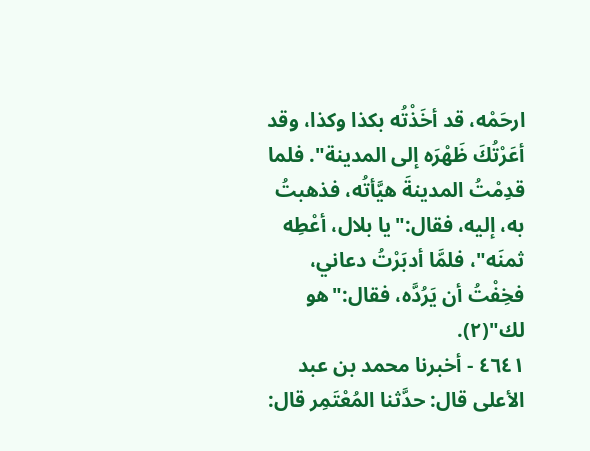ارحَمْه، قد أخَذْتُه بكذا وكذا، وقد أعَرْتُكَ ظَهْرَه إلى المدينة". فلما قدِمْتُ المدينةَ هيَّأتُه، فذهبتُ به، إليه، فقال:"يا بلال، أعْطِه ثمنَه"، فلمَّا أدبَرْتُ دعاني، فخِفْتُ أن يَرُدَّه، فقال:"هو لك"(٢).
٤٦٤١ - أخبرنا محمد بن عبد الأعلى قال: حدَّثنا المُعْتَمِر قال: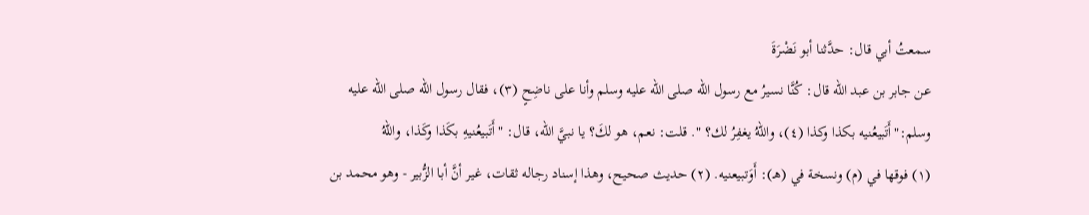سمعتُ أبي قال: حدَّثنا أبو نَضْرَةَ
عن جابر بن عبد الله قال: كُنَّا نسيرُ مع رسول الله صلى الله عليه وسلم وأنا على ناضِحٍ (٣)، فقال رسول الله صلى الله عليه وسلم:"أَتَبيعُنيه بكذا وكذا (٤)، واللهُ يغفِرُ لك؟ ". قلت: نعم، هو لكَ؟ يا نبيَّ الله، قال: "أَتَبيعُنيهِ بكَذا وكَذا، واللهُ
(١) فوقها في (م) ونسخة في (هـ): أَوَتبيعنيه. (٢) حديث صحيح، وهذا إسناد رجاله ثقات، غير أنَّ أبا الزُّبير - وهو محمد بن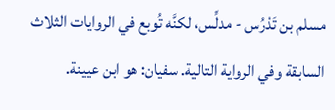مسلم بن تَدْرُس - مدلِّس، لكنَّه تُوبع في الروايات الثلاث السابقة وفي الرواية التالية. سفيان: هو ابن عيينة.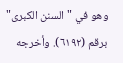وهو في "السنن الكبرى" برقم (٦١٩٢). وأخرجه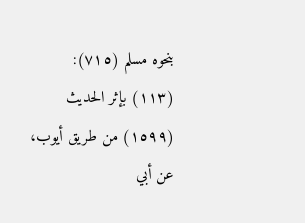بنحوه مسلم (٧١٥): (١١٣) بإثر الحديث (١٥٩٩) من طريق أيوب، عن أبي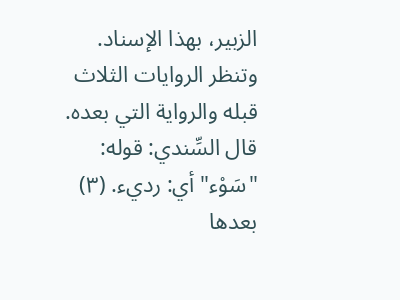الزبير، بهذا الإسناد. وتنظر الروايات الثلاث قبله والرواية التي بعده. قال السِّندي: قوله: "سَوْء" أي: رديء. (٣) بعدها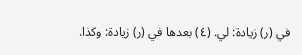في (ر) زيادة: لي. (٤) بعدها في (ر) زيادة: وكذا.